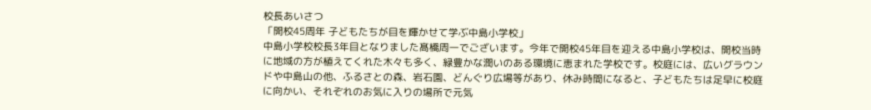校長あいさつ
「開校45周年 子どもたちが目を輝かせて学ぶ中島小学校」
中島小学校校長3年目となりました髙橋周一でございます。今年で開校45年目を迎える中島小学校は、開校当時に地域の方が植えてくれた木々も多く、緑豊かな潤いのある環境に恵まれた学校です。校庭には、広いグラウンドや中島山の他、ふるさとの森、岩石園、どんぐり広場等があり、休み時間になると、子どもたちは足早に校庭に向かい、それぞれのお気に入りの場所で元気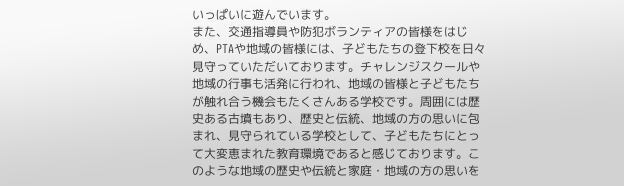いっぱいに遊んでいます。
また、交通指導員や防犯ボランティアの皆様をはじめ、PTAや地域の皆様には、子どもたちの登下校を日々見守っていただいております。チャレンジスクールや地域の行事も活発に行われ、地域の皆様と子どもたちが触れ合う機会もたくさんある学校です。周囲には歴史ある古墳もあり、歴史と伝統、地域の方の思いに包まれ、見守られている学校として、子どもたちにとって大変恵まれた教育環境であると感じております。このような地域の歴史や伝統と家庭・地域の方の思いを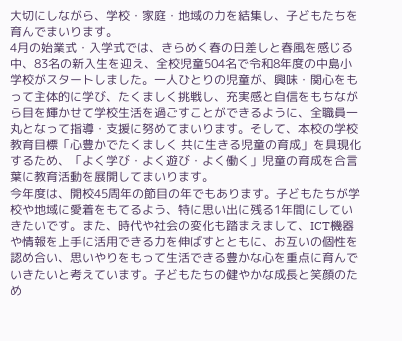大切にしながら、学校・家庭・地域の力を結集し、子どもたちを育んでまいります。
4月の始業式・入学式では、きらめく春の日差しと春風を感じる中、83名の新入生を迎え、全校児童504名で令和8年度の中島小学校がスタートしました。一人ひとりの児童が、興味・関心をもって主体的に学び、たくましく挑戦し、充実感と自信をもちながら目を輝かせて学校生活を過ごすことができるように、全職員一丸となって指導・支援に努めてまいります。そして、本校の学校教育目標「心豊かでたくましく 共に生きる児童の育成」を具現化するため、「よく学び・よく遊び・よく働く」児童の育成を合言葉に教育活動を展開してまいります。
今年度は、開校45周年の節目の年でもあります。子どもたちが学校や地域に愛着をもてるよう、特に思い出に残る1年間にしていきたいです。また、時代や社会の変化も踏まえまして、ICT機器や情報を上手に活用できる力を伸ばすとともに、お互いの個性を認め合い、思いやりをもって生活できる豊かな心を重点に育んでいきたいと考えています。子どもたちの健やかな成長と笑顔のため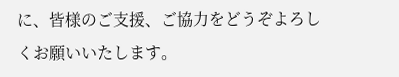に、皆様のご支援、ご協力をどうぞよろしくお願いいたします。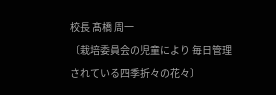校長 髙橋 周一
〔栽培委員会の児童により 毎日管理されている四季折々の花々〕